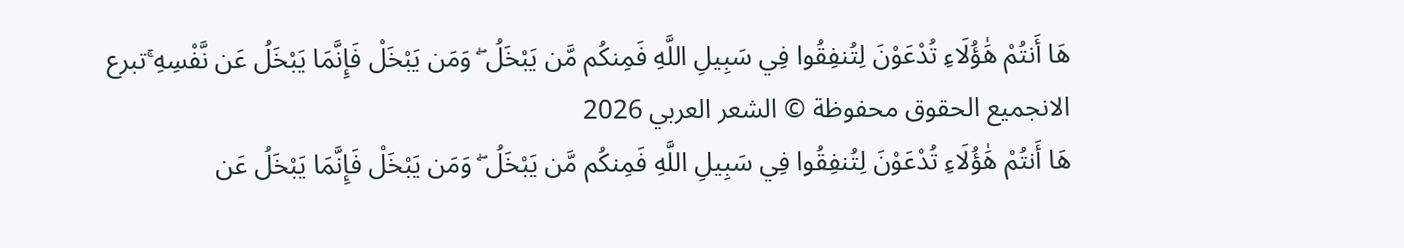هَا أَنتُمْ هَٰؤُلَاءِ تُدْعَوْنَ لِتُنفِقُوا فِي سَبِيلِ اللَّهِ فَمِنكُم مَّن يَبْخَلُ ۖ وَمَن يَبْخَلْ فَإِنَّمَا يَبْخَلُ عَن نَّفْسِهِ ۚتبرع الانجميع الحقوق محفوظة © الشعر العربي 2026
هَا أَنتُمْ هَٰؤُلَاءِ تُدْعَوْنَ لِتُنفِقُوا فِي سَبِيلِ اللَّهِ فَمِنكُم مَّن يَبْخَلُ ۖ وَمَن يَبْخَلْ فَإِنَّمَا يَبْخَلُ عَن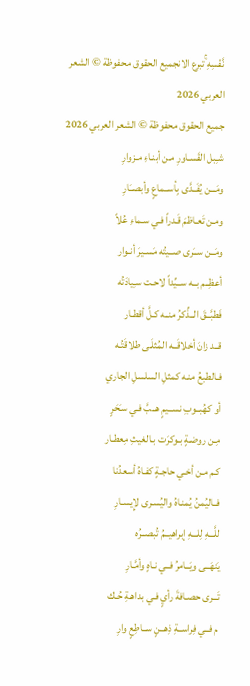نَّفْسِهِ ۚتبرع الانجميع الحقوق محفوظة © الشعر العربي 2026
جميع الحقوق محفوظة © الشعر العربي 2026
شـِبل القَسـاورِ مـن أبنـاءِ مـزوارِ
ومَـــن يُفَــدَّى بِأســماعٍ وأبصــَارِ
ومـن تَعـاظمَ قَـدراً فـي سـماءِ عُلاً
ومَــن ســَرى صــيتُه مَسـيرَ أنـوار
أعظِــم بــه ســيِّداً لاحـت سـِيادَتُه
فَطبَّــقَ الــذِّكرُ منــه كـلَّ أقطـار
قــد زانَ أخلاقَــه المُثلَـى طلاقَتُـه
فـالطبعُ منـه كمثلِ السلسلِ الجاري
أو كهُبــوبِ نســيمٍ هــبَّ فـي سـَحَرٍ
مِـن روضـةٍ بـوكرَت بـالغيثِ مِعطـار
كـم مـن أخـي حاجـةٍ كفـاهُ أسعدُنا
فــاليُمنُ يُمنـاهُ واليُسـرى لإِيسـارِ
للَّـــهِ لِلـــهِ إبراهيــمُ تُبصــرُه
يَنهَــى ويَــامرُ فــي نـاهٍ وأمَّـارِ
تَــرى حصـافةَ رأيٍ فـي بداهـةِ حُـك
م فــي فِراســةِ ذِهــنٍ ســاطِعٍ وارِ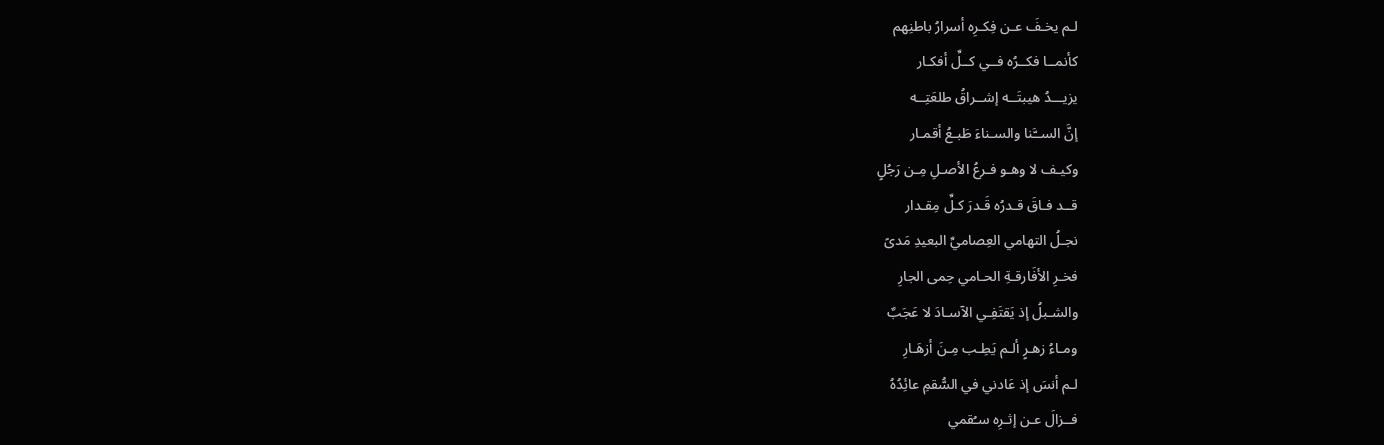لـم يخـفَ عـن فِكـرِه أسرارُ باطنِهم
كأنمــا فكــرُه فــي كــلِّ أفكـار
يزيـــدُ هيبتَــه إشــراقُ طلعَتِــه
إنَّ الســَّنا والسـناءَ طَبـعُ أقمـار
وكيـف لا وهـو فـرعُ الأصـلِ مِـن رَجُلٍ
قــد فـاقَ قـدرُه قَـدرَ كـلِّ مِقـدار
نجـلُ التهامي العِصاميِّ البعيدِ مَدىً
فخـرِ الأفَارقـةِ الحـامي حِمى الجارِ
والشـبلُ إذ يَقتَفِـي الآسـادَ لا عَجَبٌ
ومـاءُ زهـرٍ ألـم يَطِـب مِـنَ أزهَـارِ
لـم أنسَ إذ عَادني في السُّقمِ عائِدُهُ
فــزالَ عـن إثـرِه سـُقمي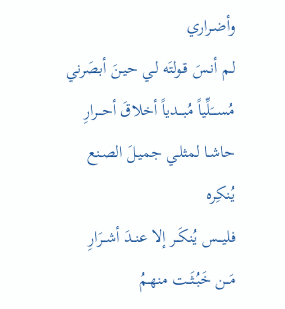وأضـراري
لـم أنـسَ قـولتَه لـي حيـنَ أبصَرني
مُســـَلِّياً مُبـــدياً أخلاقَ أحـــرارِ
حاشـا لمثلـي جميـلَ الصـنع يُنكِره
فليـــس يُنكَــر إلا عنــدَ أشــرَارِ
مَــن خَبُثَــت منهـمُ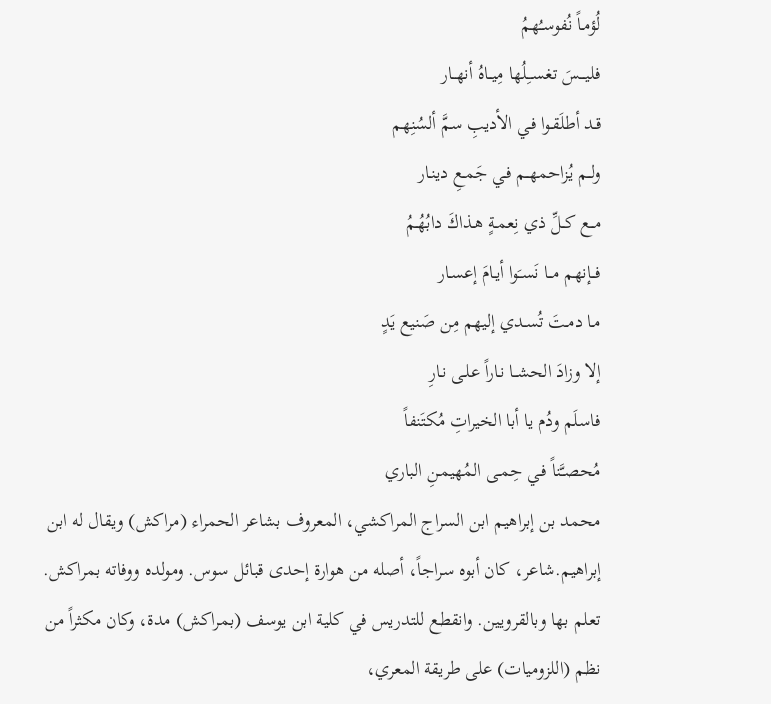لُؤمـاً نُفوسـُهمُ
فليـــسَ تغســِلُها مِيــاهُ أنهــار
قـد أطلَقـوا فـي الأديبِ سمَّ ألسُنِهم
ولــم يُزاحمهــم فـي جَمـعِ دينـار
مــع كــلِّ ذي نِعمـةٍ هـذاكَ دابُهُـمُ
فــإنهم مــا نَسـَوا أيـامَ إعسـار
مـا دمـتَ تُسـدي إليهم مِن صَنيع يَدٍ
إلا وزادَ الحشــا نـاراً علـى نـارِ
فاسلَم ودُم يا أبا الخيراتِ مُكتَنفاً
مُحصـَّناً فـي حِمـى المُهيمـنِ الباري
محمد بن إبراهيم ابن السراج المراكشي، المعروف بشاعر الحمراء (مراكش) ويقال له ابن إبراهيم.شاعر، كان أبوه سراجاً، أصله من هوارة إحدى قبائل سوس. ومولده ووفاته بمراكش. تعلم بها وبالقرويين. وانقطع للتدريس في كلية ابن يوسف (بمراكش) مدة، وكان مكثراً من نظم (اللزوميات) على طريقة المعري،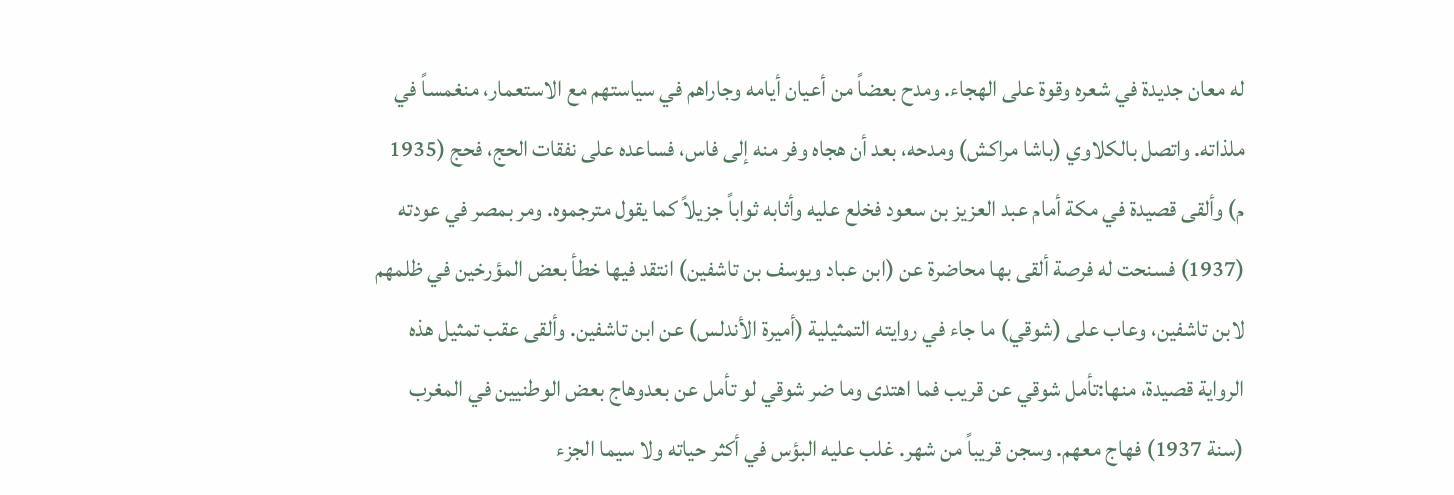له معان جديدة في شعره وقوة على الهجاء. ومدح بعضاً من أعيان أيامه وجاراهم في سياستهم مع الاستعمار، منغمساً في ملذاته. واتصل بالكلاوي (باشا مراكش) ومدحه، بعد أن هجاه وفر منه إلى فاس، فساعده على نفقات الحج، فحج (1935 م) وألقى قصيدة في مكة أمام عبد العزيز بن سعود فخلع عليه وأثابه ثواباً جزيلاً كما يقول مترجموه. ومر بمصر في عودته (1937) فسنحت له فرصة ألقى بها محاضرة عن (ابن عباد ويوسف بن تاشفين) انتقد فيها خطأ بعض المؤرخين في ظلمهم لابن تاشفين، وعاب على (شوقي) ما جاء في روايته التمثيلية (أميرة الأندلس) عن ابن تاشفين. وألقى عقب تمثيل هذه الرواية قصيدة، منها:تأمل شوقي عن قريب فما اهتدى وما ضر شوقي لو تأمل عن بعدوهاج بعض الوطنيين في المغرب (سنة 1937) فهاج معهم. وسجن قريباً من شهر. غلب عليه البؤس في أكثر حياته ولا سيما الجزء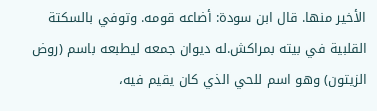الأخير منها. قال ابن سودة: أضاعه قومه. وتوفي بالسكتة القلبية في بيته بمراكش.له ديوان جمعه ليطبعه باسم (روض الزيتون) وهو اسم للحي الذي كان يقيم فيه،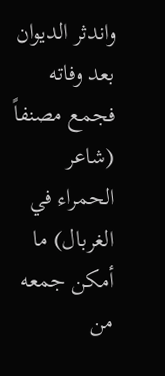واندثر الديوان بعد وفاته فجمع مصنفاً (شاعر الحمراء في الغربال) ما أمكن جمعه من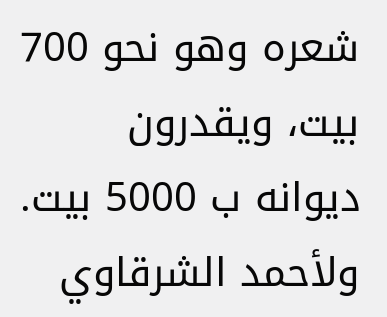شعره وهو نحو 700 بيت، ويقدرون ديوانه ب 5000 بيت. ولأحمد الشرقاوي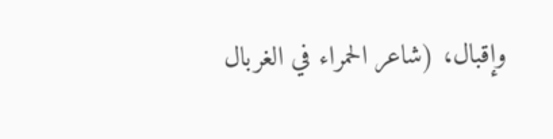وإقبال، (شاعر الحمراء في الغربال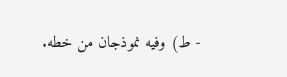- ط) وفيه نموذجان من خطه.